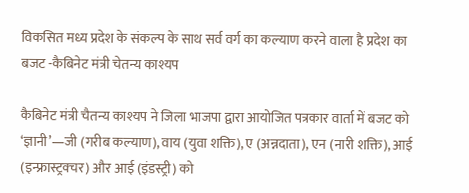विकसित मध्य प्रदेश के संकल्प के साथ सर्व वर्ग का कल्याण करने वाला है प्रदेश का बजट -कैबिनेट मंत्री चेतन्य काश्यप

कैबिनेट मंत्री चैतन्य काश्यप ने जिला भाजपा द्वारा आयोजित पत्रकार वार्ता में बजट को ‘ज्ञानी’—जी (गरीब कल्याण), वाय (युवा शक्ति), ए (अन्नदाता), एन (नारी शक्ति), आई (इन्फ्रास्ट्रक्चर) और आई (इंडस्ट्री) को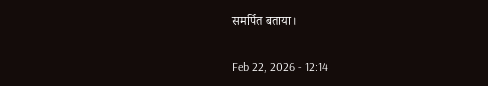समर्पित बताया।

Feb 22, 2026 - 12:14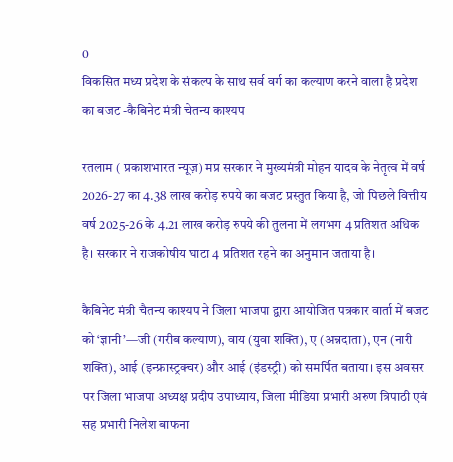0
विकसित मध्य प्रदेश के संकल्प के साथ सर्व वर्ग का कल्याण करने वाला है प्रदेश का बजट -कैबिनेट मंत्री चेतन्य काश्यप

रतलाम ( प्रकाशभारत न्यूज़) मप्र सरकार ने मुख्यमंत्री मोहन यादव के नेतृत्व में वर्ष 2026-27 का 4.38 लाख करोड़ रुपये का बजट प्रस्तुत किया है, जो पिछले वित्तीय वर्ष 2025-26 के 4.21 लाख करोड़ रुपये की तुलना में लगभग 4 प्रतिशत अधिक है। सरकार ने राजकोषीय घाटा 4 प्रतिशत रहने का अनुमान जताया है।

कैबिनेट मंत्री चैतन्य काश्यप ने जिला भाजपा द्वारा आयोजित पत्रकार वार्ता में बजट को ‘ज्ञानी’—जी (गरीब कल्याण), वाय (युवा शक्ति), ए (अन्नदाता), एन (नारी शक्ति), आई (इन्फ्रास्ट्रक्चर) और आई (इंडस्ट्री) को समर्पित बताया। इस अवसर पर जिला भाजपा अध्यक्ष प्रदीप उपाध्याय, जिला मीडिया प्रभारी अरुण त्रिपाठी एवं सह प्रभारी निलेश बाफना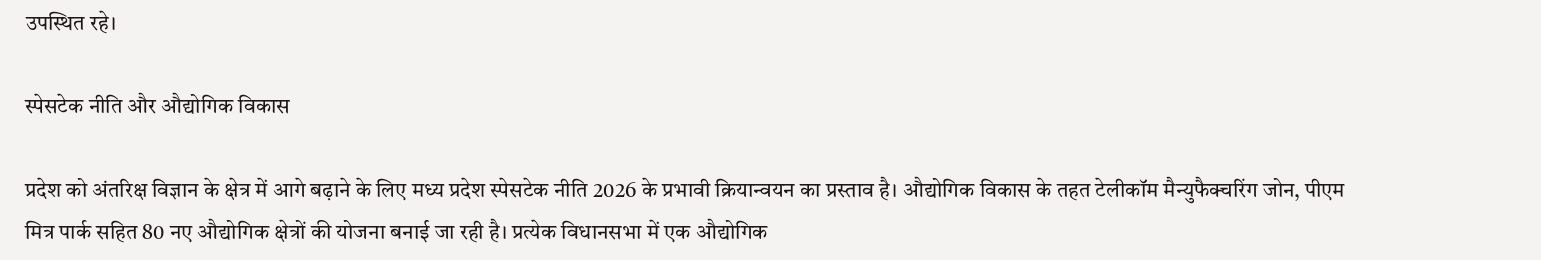उपस्थित रहे।

स्पेसटेक नीति और औद्योगिक विकास

प्रदेश को अंतरिक्ष विज्ञान के क्षेत्र में आगे बढ़ाने के लिए मध्य प्रदेश स्पेसटेक नीति 2026 के प्रभावी क्रियान्वयन का प्रस्ताव है। औद्योगिक विकास के तहत टेलीकॉम मैन्युफैक्चरिंग जोन, पीएम मित्र पार्क सहित 80 नए औद्योगिक क्षेत्रों की योजना बनाई जा रही है। प्रत्येक विधानसभा में एक औद्योगिक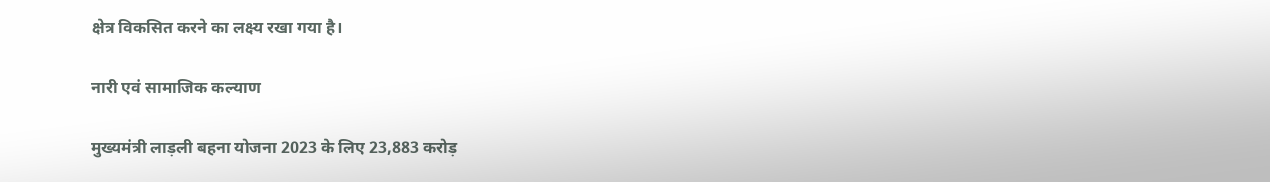क्षेत्र विकसित करने का लक्ष्य रखा गया है।

नारी एवं सामाजिक कल्याण

मुख्यमंत्री लाड़ली बहना योजना 2023 के लिए 23,883 करोड़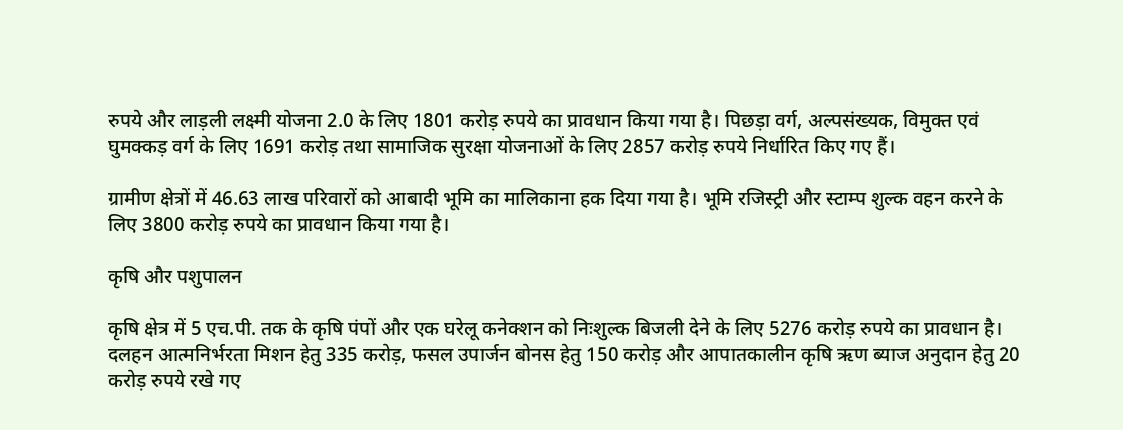रुपये और लाड़ली लक्ष्मी योजना 2.0 के लिए 1801 करोड़ रुपये का प्रावधान किया गया है। पिछड़ा वर्ग, अल्पसंख्यक, विमुक्त एवं घुमक्कड़ वर्ग के लिए 1691 करोड़ तथा सामाजिक सुरक्षा योजनाओं के लिए 2857 करोड़ रुपये निर्धारित किए गए हैं।

ग्रामीण क्षेत्रों में 46.63 लाख परिवारों को आबादी भूमि का मालिकाना हक दिया गया है। भूमि रजिस्ट्री और स्टाम्प शुल्क वहन करने के लिए 3800 करोड़ रुपये का प्रावधान किया गया है।

कृषि और पशुपालन

कृषि क्षेत्र में 5 एच.पी. तक के कृषि पंपों और एक घरेलू कनेक्शन को निःशुल्क बिजली देने के लिए 5276 करोड़ रुपये का प्रावधान है। दलहन आत्मनिर्भरता मिशन हेतु 335 करोड़, फसल उपार्जन बोनस हेतु 150 करोड़ और आपातकालीन कृषि ऋण ब्याज अनुदान हेतु 20 करोड़ रुपये रखे गए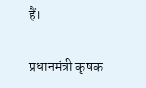हैं।

प्रधानमंत्री कृषक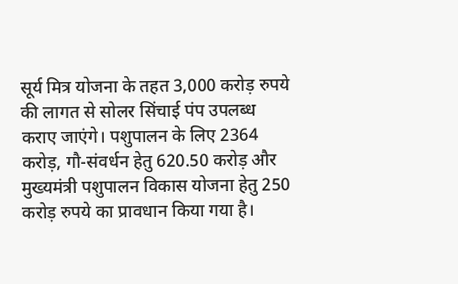सूर्य मित्र योजना के तहत 3,000 करोड़ रुपये की लागत से सोलर सिंचाई पंप उपलब्ध कराए जाएंगे। पशुपालन के लिए 2364 करोड़, गौ-संवर्धन हेतु 620.50 करोड़ और मुख्यमंत्री पशुपालन विकास योजना हेतु 250 करोड़ रुपये का प्रावधान किया गया है।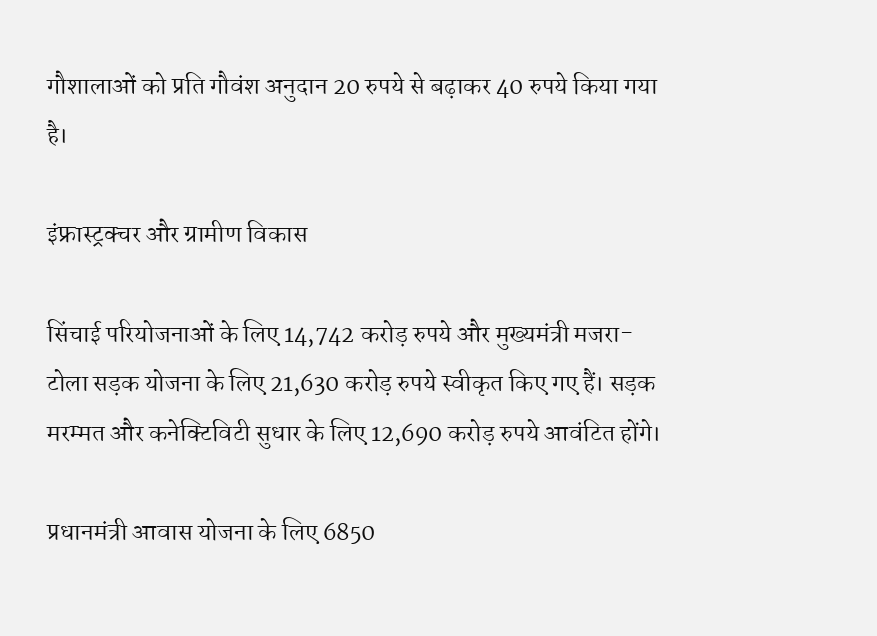गौशालाओं को प्रति गौवंश अनुदान 20 रुपये से बढ़ाकर 40 रुपये किया गया है।

इंफ्रास्ट्रक्चर और ग्रामीण विकास

सिंचाई परियोजनाओं के लिए 14,742 करोड़ रुपये और मुख्यमंत्री मजरा-टोला सड़क योजना के लिए 21,630 करोड़ रुपये स्वीकृत किए गए हैं। सड़क मरम्मत और कनेक्टिविटी सुधार के लिए 12,690 करोड़ रुपये आवंटित होंगे।

प्रधानमंत्री आवास योजना के लिए 6850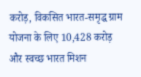करोड़, विकसित भारत-समृद्ध ग्राम योजना के लिए 10,428 करोड़ और स्वच्छ भारत मिशन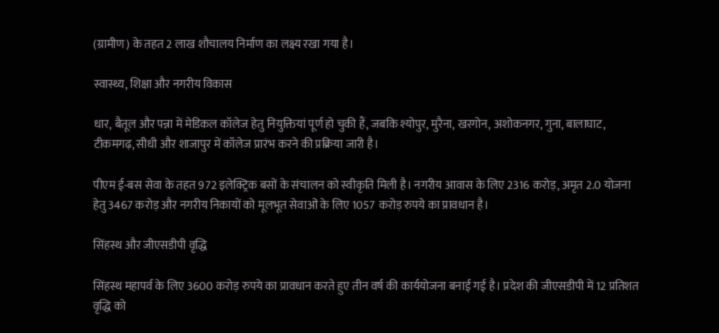(ग्रामीण) के तहत 2 लाख शौचालय निर्माण का लक्ष्य रखा गया है।

स्वास्थ्य, शिक्षा और नगरीय विकास

धार, बैतूल और पन्ना में मेडिकल कॉलेज हेतु नियुक्तियां पूर्ण हो चुकी हैं, जबकि श्योपुर, मुरैना, खरगोन, अशोकनगर, गुना, बालाघाट, टीकमगढ़, सीधी और शाजापुर में कॉलेज प्रारंभ करने की प्रक्रिया जारी है।

पीएम ई-बस सेवा के तहत 972 इलेक्ट्रिक बसों के संचालन को स्वीकृति मिली है। नगरीय आवास के लिए 2316 करोड़, अमृत 2.0 योजना हेतु 3467 करोड़ और नगरीय निकायों को मूलभूत सेवाओं के लिए 1057 करोड़ रुपये का प्रावधान है।

सिंहस्थ और जीएसडीपी वृद्धि

सिंहस्थ महापर्व के लिए 3600 करोड़ रुपये का प्रावधान करते हुए तीन वर्ष की कार्ययोजना बनाई गई है। प्रदेश की जीएसडीपी में 12 प्रतिशत वृद्धि को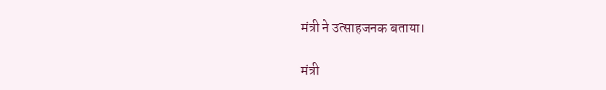मंत्री ने उत्साहजनक बताया।

मंत्री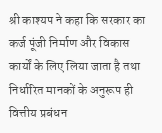श्री काश्यप ने कहा कि सरकार का कर्ज पूंजी निर्माण और विकास कार्यों के लिए लिया जाता है तथा निर्धारित मानकों के अनुरूप ही वित्तीय प्रबंधन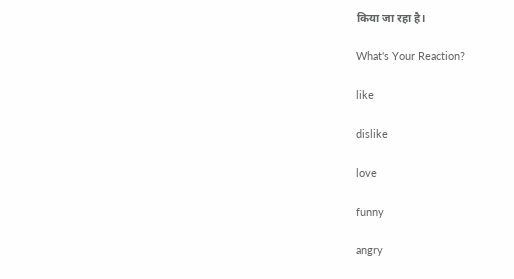किया जा रहा है।

What's Your Reaction?

like

dislike

love

funny

angry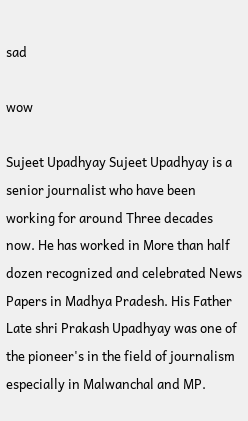sad

wow

Sujeet Upadhyay Sujeet Upadhyay is a senior journalist who have been working for around Three decades now. He has worked in More than half dozen recognized and celebrated News Papers in Madhya Pradesh. His Father Late shri Prakash Upadhyay was one of the pioneer's in the field of journalism especially in Malwanchal and MP.